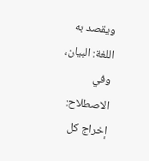ويقصد به اللغة: البيان، وفي الاصطلاح: إخراج كل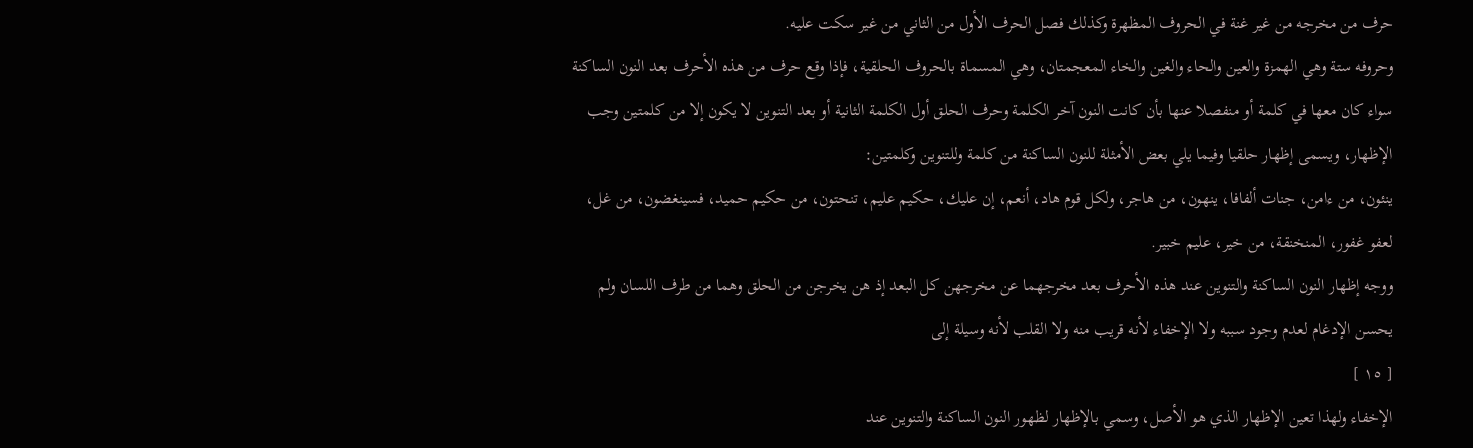حرف من مخرجه من غير غنة في الحروف المظهرة وكذلك فصل الحرف الأول من الثاني من غير سكت عليه.
وحروفه ستة وهي الهمزة والعين والحاء والغين والخاء المعجمتان، وهي المسماة بالحروف الحلقية، فإذا وقع حرف من هذه الأحرف بعد النون الساكنة سواء كان معها في كلمة أو منفصلا عنها بأن كانت النون آخر الكلمة وحرف الحلق أول الكلمة الثانية أو بعد التنوين لا يكون إلا من كلمتين وجب الإظهار، ويسمى إظهار حلقيا وفيما يلي بعض الأمثلة للنون الساكنة من كلمة وللتنوين وكلمتين:
ينئون، من ءامن، جنات ألفافا، ينهون، من هاجر، ولكل قوم هاد، أنعم، إن عليك، حكيم عليم، تنحتون، من حكيم حميد، فسينغضون، من غل، لعفو غفور، المنخنقة، من خير، عليم خبير.
ووجه إظهار النون الساكنة والتنوين عند هذه الأحرف بعد مخرجهما عن مخرجهن كل البعد إذ هن يخرجن من الحلق وهما من طرف اللسان ولم يحسن الإدغام لعدم وجود سببه ولا الإخفاء لأنه قريب منه ولا القلب لأنه وسيلة إلى
[ ١٥ ]
الإخفاء ولهذا تعين الإظهار الذي هو الأصل، وسمي بالإظهار لظهور النون الساكنة والتنوين عند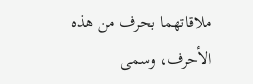ملاقاتهما بحرف من هذه الأحرف، وسمى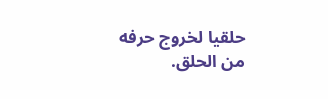حلقيا لخروج حرفه من الحلق.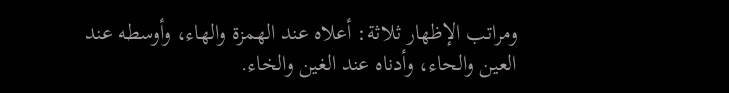ومراتب الإظهار ثلاثة: أعلاه عند الهمزة والهاء، وأوسطه عند العين والحاء، وأدناه عند الغين والخاء.